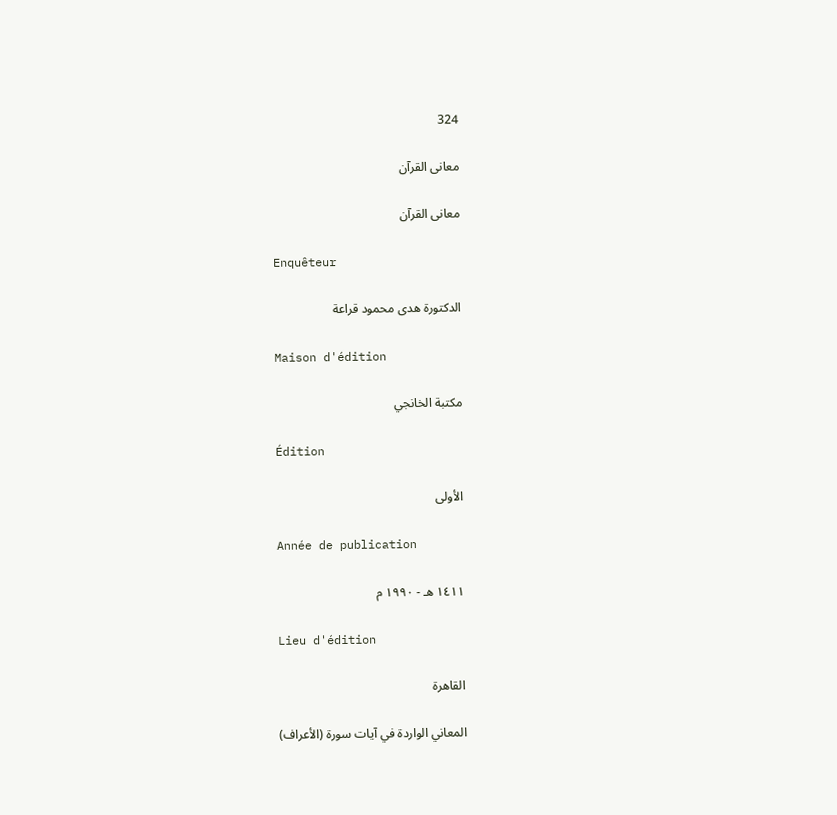324

معانى القرآن

معانى القرآن

Enquêteur

الدكتورة هدى محمود قراعة

Maison d'édition

مكتبة الخانجي

Édition

الأولى

Année de publication

١٤١١ هـ - ١٩٩٠ م

Lieu d'édition

القاهرة

المعاني الواردة في آيات سورة (الأعراف)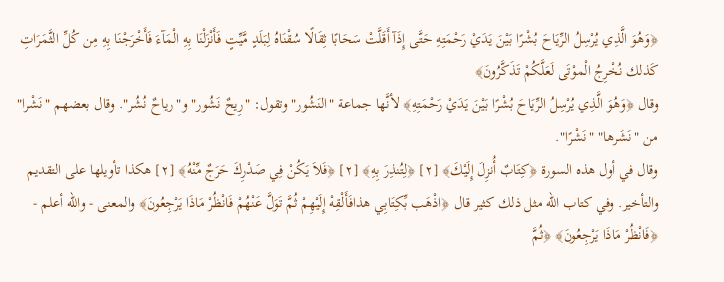﴿وَهُوَ الَّذِي يُرْسِلُ الرِّيَاحَ بُشْرًا بَيْنَ يَدَيْ رَحْمَتِهِ حَتَّى إِذَآ أَقَلَّتْ سَحَابًا ثِقَالًا سُقْنَاهُ لِبَلَدٍ مَّيِّتٍ فَأَنْزَلْنَا بِهِ الْمَآءَ فَأَخْرَجْنَا بِهِ مِن كُلِّ الثَّمَرَاتِ كَذلك نُخْرِجُ الْموْتَى لَعَلَّكُمْ تَذَكَّرُونَ﴾
وقال ﴿وَهُوَ الَّذِي يُرْسِلُ الرِّيَاحَ بُشْرًا بَيْنَ يَدَيْ رَحْمَتِهِ﴾ لأنَّها جماعة "النَشُور" وتقول: "رِيحٌ نَشُور" و"رياحٌ نُشُر". وقال بعضهم "نَشْرا" من "نَشَرها" "نَشْرًا".
وقال في أول هذه السورة ﴿كِتَابٌ أُنزِلَ إِلَيْكَ﴾ [٢] ﴿لِتُنذِرَ بِهِ﴾ [٢] ﴿فَلاَ يَكُنْ فِي صَدْرِكَ حَرَجٌ مِّنْهُ﴾ [٢] هكذا تأويلها على التقديم والتأخير. وفي كتاب الله مثل ذلك كثير قال ﴿اذْهَب بِّكِتَابِي هذافَأَلْقِهْ إِلَيْهِمْ ثُمَّ تَوَلَّ عَنْهُمْ فَانْظُرْ مَاذَا يَرْجِعُونَ﴾ والمعنى - والله أعلم - ﴿فَانْظُرْ مَاذَا يَرْجِعُونَ﴾ ﴿ثُمَّ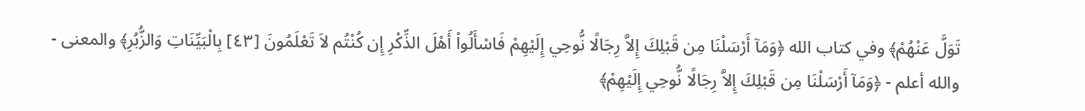تَوَلَّ عَنْهُمْ﴾ وفي كتاب الله ﴿وَمَآ أَرْسَلْنَا مِن قَبْلِكَ إِلاَّ رِجَالًا نُّوحِي إِلَيْهِمْ فَاسْأَلُواْ أَهْلَ الذِّكْرِ إِن كُنْتُم لاَ تَعْلَمُونَ [٤٣] بِالْبَيِّنَاتِ وَالزُّبُرِ﴾ والمعنى - والله أعلم - ﴿وَمَآ أَرْسَلْنَا مِن قَبْلِكَ إِلاَّ رِجَالًا نُّوحِي إِلَيْهِمْ﴾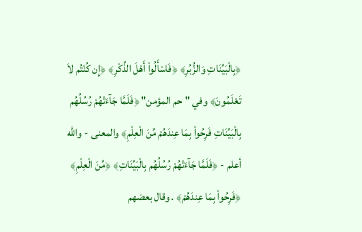﴿بِالْبَيِّنَاتِ وَالزُّبُرِ﴾ ﴿فَاسْأَلُواْ أَهْلَ الذِّكْرِ﴾ ﴿إِن كُنْتُم لاَ تَعْلَمُونَ﴾ وفي "حم المؤمن" ﴿فَلَمَّا جَآءَتْهُمْ رُسُلُهُم بِالْبَيِّنَاتِ فَرِحُواْ بِمَا عِندَهُمْ مِّنَ الْعِلْمِ﴾ والمعنى - والله أعلم - ﴿فَلَمَّا جَآءَتْهُمْ رُسُلُهُم بِالْبَيِّنَاتِ﴾ ﴿مِّنَ الْعِلْمِ﴾ ﴿فَرِحُواْ بِمَا عِندَهُمْ﴾ . وقال بعضهم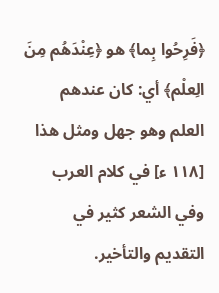﴿فَرِحُوا بِما﴾ هو ﴿عِنْدَهُم مِنَ الِعلْم﴾ أي: كان عندهم العلم وهو جهل ومثل هذا [١١٨ ء] في كلام العرب وفي الشعر كثير في التقديم والتأخير.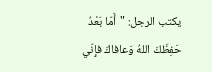يكتب الرجل: "أَمّا بَعْدُ حَفِظَكَ اللهُ وَعافاكَ فإِنّي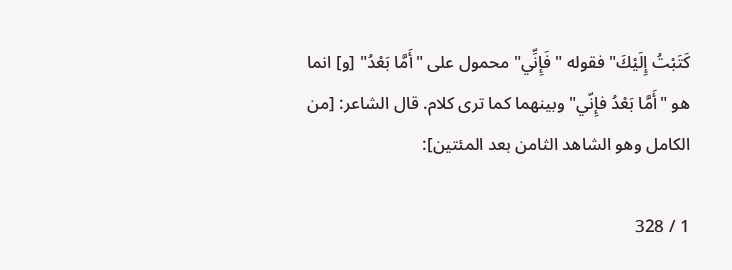كَتَبْتُ إِلَيْكَ" فقوله "فَإِنِّي" محمول على "أَمَّا بَعْدُ" [و] انما هو "أَمَّا بَعْدُ فإِنّي" وبينهما كما ترى كلام. قال الشاعر: [من الكامل وهو الشاهد الثامن بعد المئتين]:

1 / 328